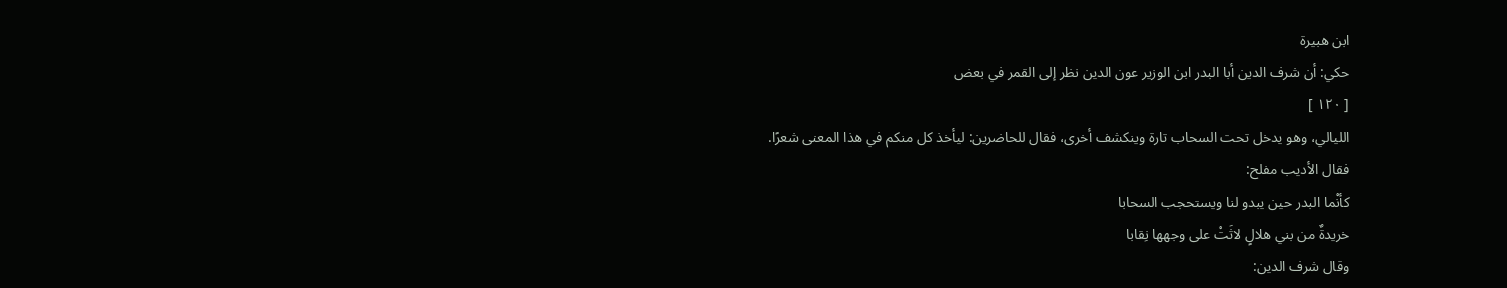ابن هبيرة
حكي: أن شرف الدين أبا البدر ابن الوزير عون الدين نظر إلى القمر في بعض
[ ١٢٠ ]
الليالي، وهو يدخل تحت السحاب تارة وينكشف أخرى، فقال للحاضرين: ليأخذ كل منكم في هذا المعنى شعرًا.
فقال الأديب مفلح:
كأنْما البدر حين يبدو لنا ويستحجب السحابا
خريدةٌ من بني هلالٍ لاثَتْ على وجهها نِقابا
وقال شرف الدين: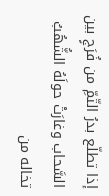إذا تطلّع بدرُ التّمِّ من فُرَجٍ بين السَّحاب وغارَتْ حولَهُ الشُّهُبُ
تخاله من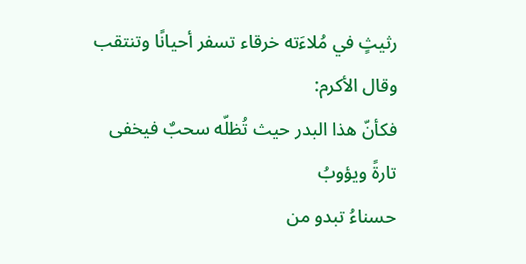رثيثٍ في مُلاءَته خرقاء تسفر أحيانًا وتنتقب
وقال الأكرم:
فكأنّ هذا البدر حيث تُظلّه سحبٌ فيخفى تارةً ويؤوبُ
حسناءُ تبدو من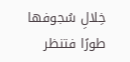خِلالِ سُجوفها طورًا فتنظر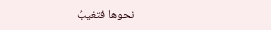نحوها فتغيبُ